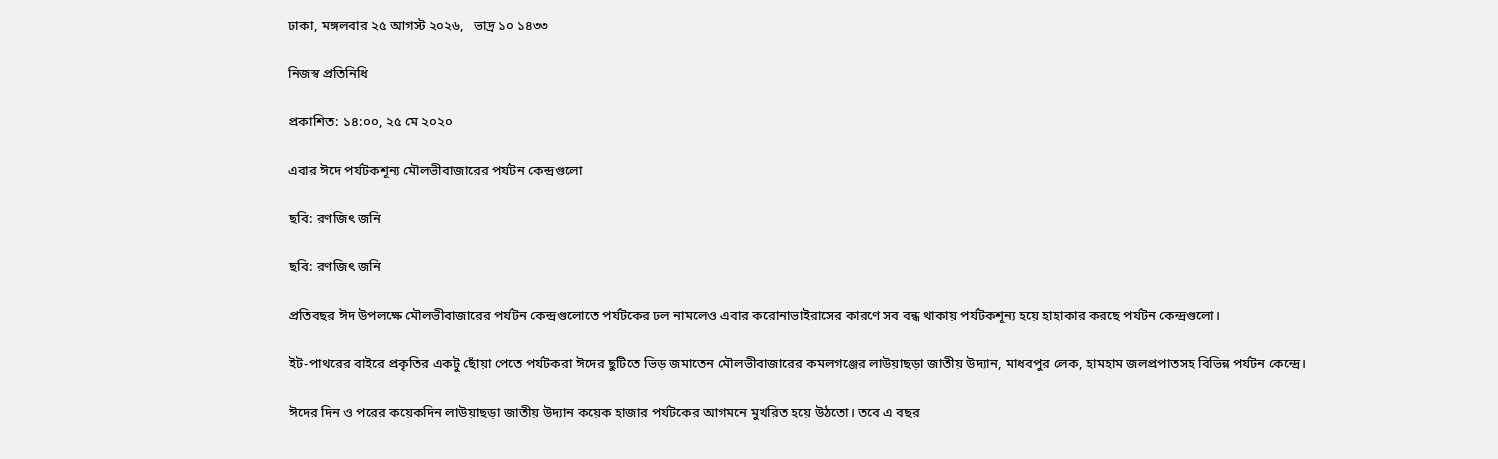ঢাকা, মঙ্গলবার ২৫ আগস্ট ২০২৬,   ভাদ্র ১০ ১৪৩৩

নিজস্ব প্রতিনিধি

প্রকাশিত: ১৪:০০, ২৫ মে ২০২০

এবার ঈদে পর্যটকশূন্য মৌলভীবাজারের পর্যটন কেন্দ্রগুলো

ছবি: রণজিৎ জনি

ছবি: রণজিৎ জনি

প্রতিবছর ঈদ উপলক্ষে মৌলভীবাজারের পর্যটন কেন্দ্রগুলোতে পর্যটকের ঢল নামলেও এবার করোনাভাইরাসের কারণে সব বন্ধ থাকায় পর্যটকশূন্য হয়ে হাহাকার করছে পর্যটন কেন্দ্রগুলো।

ইট-পাথরের বাইরে প্রকৃতির একটু ছোঁয়া পেতে পর্যটকরা ঈদের ছুটিতে ভিড় জমাতেন মৌলভীবাজারের কমলগঞ্জের লাউয়াছড়া জাতীয় উদ্যান, মাধবপুর লেক, হামহাম জলপ্রপাতসহ বিভিন্ন পর্যটন কেন্দ্রে।

ঈদের দিন ও পরের কয়েকদিন লাউয়াছড়া জাতীয় উদ্যান কয়েক হাজার পর্যটকের আগমনে মুখরিত হয়ে উঠতো। তবে এ বছর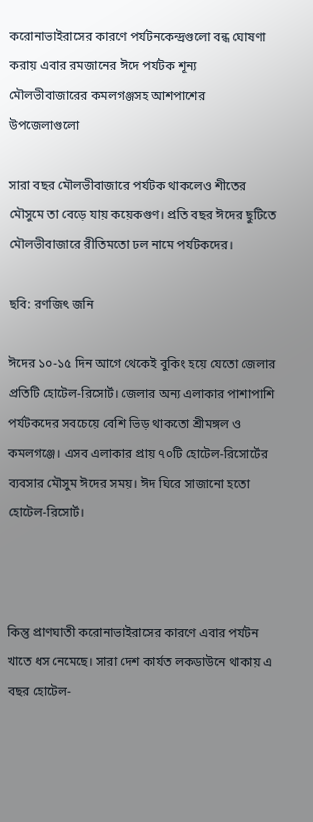করোনাভাইরাসের কারণে পর্যটনকেন্দ্রগুলো বন্ধ ঘোষণা করায় এবার রমজানের ঈদে পর্যটক শূন্য মৌলভীবাজারের কমলগঞ্জসহ আশপাশের উপজেলাগুলো

সারা বছর মৌলভীবাজারে পর্যটক থাকলেও শীতের মৌসুমে তা বেড়ে যায় কয়েকগুণ। প্রতি বছর ঈদের ছুটিতে মৌলভীবাজারে রীতিমতো ঢল নামে পর্যটকদের।

ছবি: রণজিৎ জনি

ঈদের ১০-১৫ দিন আগে থেকেই বুকিং হয়ে যেতো জেলার প্রতিটি হোটেল-রিসোর্ট। জেলার অন্য এলাকার পাশাপাশি পর্যটকদের সবচেয়ে বেশি ভিড় থাকতো শ্রীমঙ্গল ও কমলগঞ্জে। এসব এলাকার প্রায় ৭০টি হোটেল-রিসোর্টের ব্যবসার মৌসুম ঈদের সময়। ঈদ ঘিরে সাজানো হতো হোটেল-রিসোর্ট।



কিন্তু প্রাণঘাতী করোনাভাইরাসের কারণে এবার পর্যটন খাতে ধস নেমেছে। সারা দেশ কার্যত লকডাউনে থাকায় এ বছর হোটেল-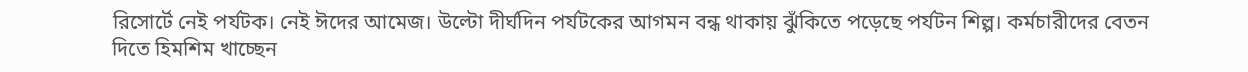রিসোর্টে নেই পর্যটক। নেই ঈদের আমেজ। উল্টো দীর্ঘদিন পর্যটকের আগমন বন্ধ থাকায় ঝুঁকিতে পড়েছে পর্যটন শিল্প। কর্মচারীদের বেতন দিতে হিমশিম খাচ্ছেন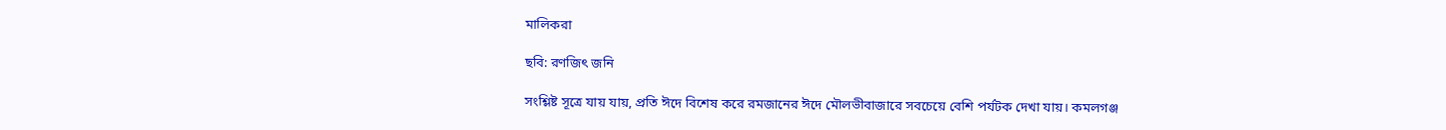মালিকরা

ছবি: রণজিৎ জনি

সংশ্লিষ্ট সূত্রে যায় যায়, প্রতি ঈদে বিশেষ করে রমজানের ঈদে মৌলভীবাজারে সবচেয়ে বেশি পর্যটক দেখা যায়। কমলগঞ্জ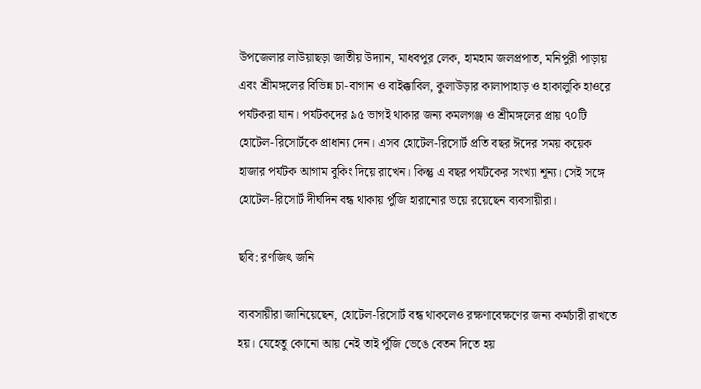উপজেলার লাউয়াছড়া জাতীয় উদ্যান, মাধবপুর লেক, হামহাম জলপ্রপাত, মনিপুরী পাড়ায় এবং শ্রীমঙ্গলের বিভিন্ন চা-বাগান ও বাইক্কাবিল, কুলাউড়ার কালাপাহাড় ও হাকালুকি হাওরে পর্যটকরা যান। পর্যটকদের ৯৫ ভাগই থাকার জন্য কমলগঞ্জ ও শ্রীমঙ্গলের প্রায় ৭০টি হোটেল-রিসোর্টকে প্রাধান্য দেন। এসব হোটেল-রিসোর্ট প্রতি বছর ঈদের সময় কয়েক হাজার পর্যটক আগাম বুকিং দিয়ে রাখেন। কিন্তু এ বছর পর্যটকের সংখ্যা শূন্য। সেই সঙ্গে হোটেল-রিসোর্ট দীর্ঘদিন বন্ধ থাকায় পুঁজি হারানোর ভয়ে রয়েছেন ব্যবসায়ীরা।

ছবি: রণজিৎ জনি

ব্যবসায়ীরা জানিয়েছেন, হোটেল-রিসোর্ট বন্ধ থাকলেও রক্ষণাবেক্ষণের জন্য কর্মচারী রাখতে হয়। যেহেতু কোনো আয় নেই তাই পুঁজি ভেঙে বেতন দিতে হয়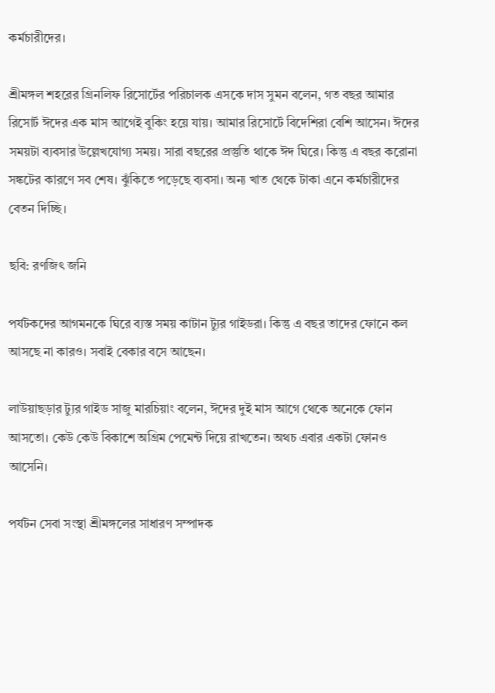কর্মচারীদের।

শ্রীমঙ্গল শহরের গ্রিনলিফ রিসোর্টের পরিচালক এসকে দাস সুমন বলেন, গত বছর আমার রিসোর্ট ঈদের এক মাস আগেই বুকিং হয়ে যায়। আমার রিসোর্টে বিদেশিরা বেশি আসেন। ঈদের সময়টা ব্যবসার উল্লেখযোগ্য সময়। সারা বছরের প্রস্তুতি থাকে ঈদ ঘিরে। কিন্তু এ বছর করোনা সঙ্কটের কারণে সব শেষ। ঝুঁকিতে পড়েছে ব্যবসা। অন্য খাত থেকে টাকা এনে কর্মচারীদের বেতন দিচ্ছি।

ছবি: রণজিৎ জনি

পর্যটকদের আগমনকে ঘিরে ব্যস্ত সময় কাটান ট্যুর গাইডরা। কিন্তু এ বছর তাদের ফোনে কল আসছে না কারও। সবাই বেকার বসে আছেন।

লাউয়াছড়ার ট্যুর গাইড সাজু মারচিয়াং বলেন, ঈদের দুই মাস আগে থেকে অনেকে ফোন আসতো। কেউ কেউ বিকাশে অগ্রিম পেমেন্ট দিয়ে রাখতেন। অথচ এবার একটা ফোনও আসেনি।

পর্যটন সেবা সংস্থা শ্রীমঙ্গলের সাধারণ সম্পাদক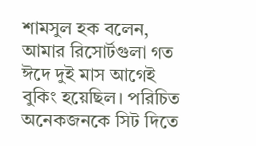শামসুল হক বলেন, আমার রিসোর্টগুলা গত ঈদে দুই মাস আগেই বুকিং হয়েছিল। পরিচিত অনেকজনকে সিট দিতে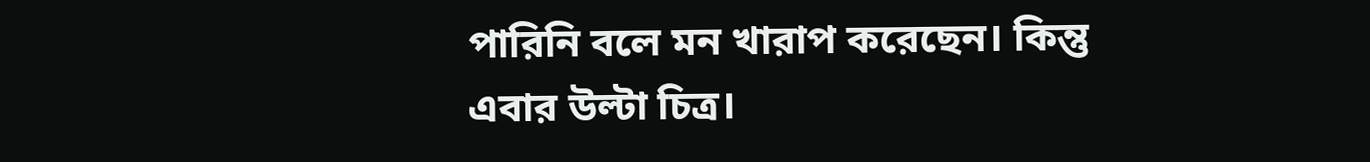পারিনি বলে মন খারাপ করেছেন। কিন্তু এবার উল্টা চিত্র।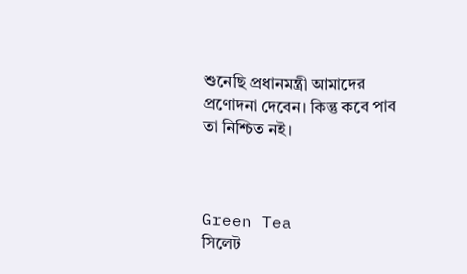শুনেছি প্রধানমন্ত্রী আমাদের প্রণোদনা দেবেন। কিন্তু কবে পাব তা নিশ্চিত নই।



Green Tea
সিলেট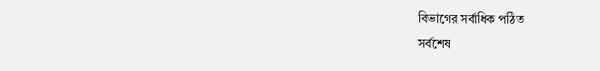বিভাগের সর্বাধিক পঠিত
সর্বশেষ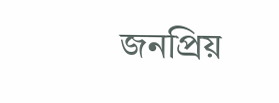জনপ্রিয়